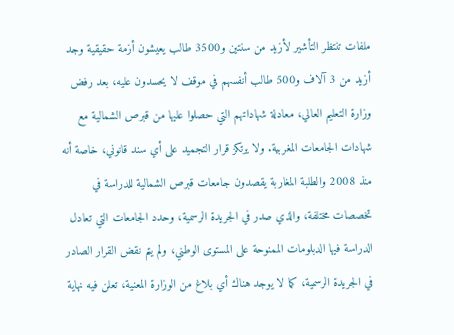ملفات تنتظر التأشير لأزيد من سنتين و3500 طالب يعيشون أزمة حقيقية وجد أزيد من 3 آلاف و500 طالب أنفسهم في موقف لا يحسدون عليه، بعد رفض وزارة التعليم العالي، معادلة شهاداتهم التي حصلوا عليها من قبرص الشمالية مع شهادات الجامعات المغربية. ولا يرتكز قرار التجميد على أي سند قانوني، خاصة أنه منذ 2008 والطلبة المغاربة يقصدون جامعات قبرص الشمالية للدراسة في تخصصات مختلفة، والذي صدر في الجريدة الرسمية، وحدد الجامعات التي تعادل الدراسة فيها الدبلومات الممنوحة على المستوى الوطني، ولم يتم نقض القرار الصادر في الجريدة الرسمية، كما لا يوجد هناك أي بلاغ من الوزارة المعنية، تعلن فيه نهاية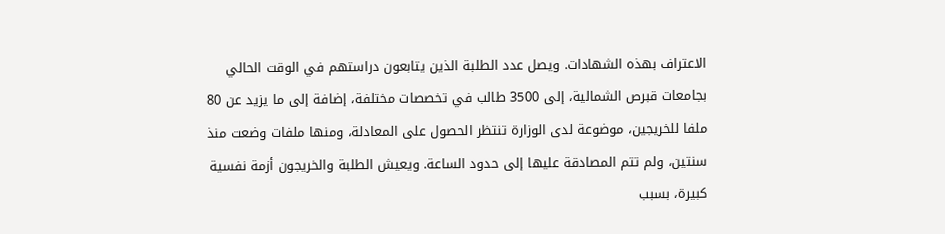الاعتراف بهذه الشهادات. ويصل عدد الطلبة الذين يتابعون دراستهم في الوقت الحالي بجامعات قبرص الشمالية، إلى 3500 طالب في تخصصات مختلفة، إضافة إلى ما يزيد عن 80 ملفا للخريجين، موضوعة لدى الوزارة تنتظر الحصول على المعادلة، ومنها ملفات وضعت منذ سنتين، ولم تتم المصادقة عليها إلى حدود الساعة. ويعيش الطلبة والخريجون أزمة نفسية كبيرة، بسبب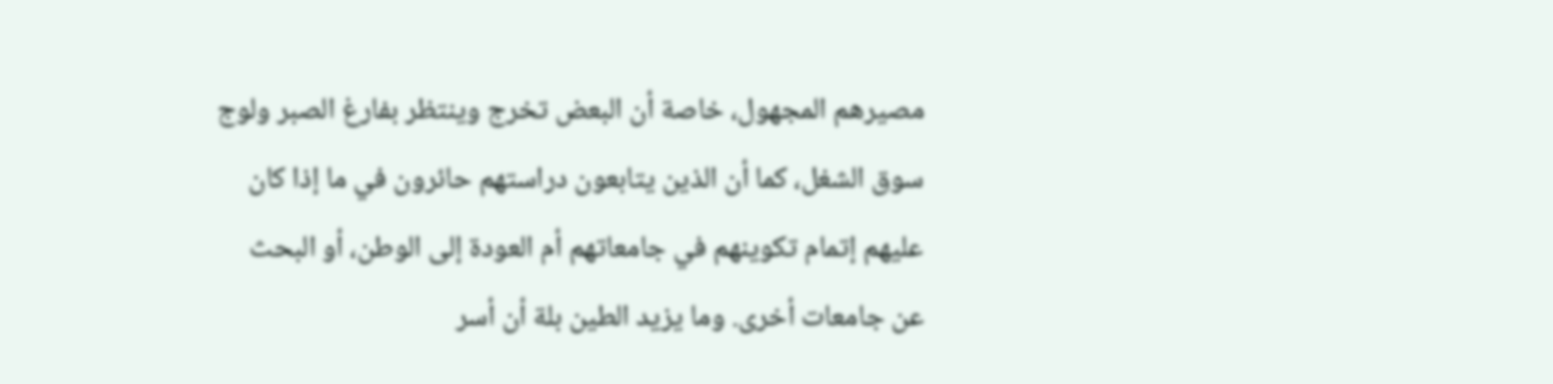مصيرهم المجهول، خاصة أن البعض تخرج وينتظر بفارغ الصبر ولوج سوق الشغل، كما أن الذين يتابعون دراستهم حائرون في ما إذا كان عليهم إتمام تكوينهم في جامعاتهم أم العودة إلى الوطن، أو البحث عن جامعات أخرى. وما يزيد الطين بلة أن أسر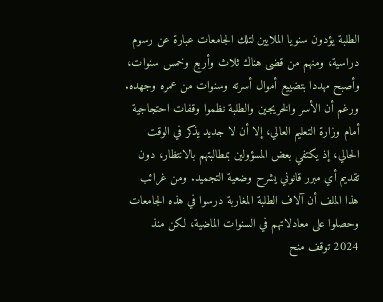الطلبة يؤدون سنويا الملايين لتلك الجامعات عبارة عن رسوم دراسية، ومنهم من قضى هناك ثلاث وأربع وخمس سنوات، وأصبح مهددا بتضييع أموال أسرته وسنوات من عمره وجهده. ورغم أن الأسر والخريجين والطلبة نظموا وقفات احتجاجية أمام وزارة التعليم العالي، إلا أن لا جديد يذكر في الوقت الحالي، إذ يكتفي بعض المسؤولين بمطالبتهم بالانتظار، دون تقديم أي مبرر قانوني يشرح وضعية التجميد. ومن غرائب هذا الملف أن آلاف الطلبة المغاربة درسوا في هذه الجامعات وحصلوا على معادلاتهم في السنوات الماضية، لكن منذ 2024 توقف منح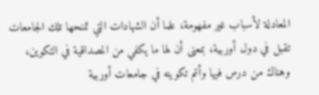المعادلة لأسباب غير مفهومة، علما أن الشهادات التي تمنحها تلك الجامعات تقبل في دول أوربية، بمعنى أن لها ما يكفي من المصداقية في التكوين، وهناك من درس فيها وأتم تكوينه في جامعات أوربية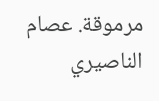مرموقة. عصام الناصيري